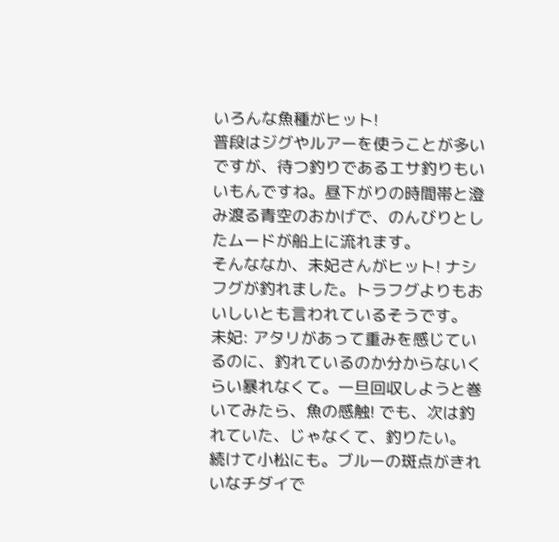いろんな魚種がヒット!
普段はジグやルアーを使うことが多いですが、待つ釣りであるエサ釣りもいいもんですね。昼下がりの時間帯と澄み渡る青空のおかげで、のんびりとしたムードが船上に流れます。
そんななか、未妃さんがヒット! ナシフグが釣れました。トラフグよりもおいしいとも言われているそうです。
未妃: アタリがあって重みを感じているのに、釣れているのか分からないくらい暴れなくて。一旦回収しようと巻いてみたら、魚の感触! でも、次は釣れていた、じゃなくて、釣りたい。
続けて小松にも。ブルーの斑点がきれいなチダイで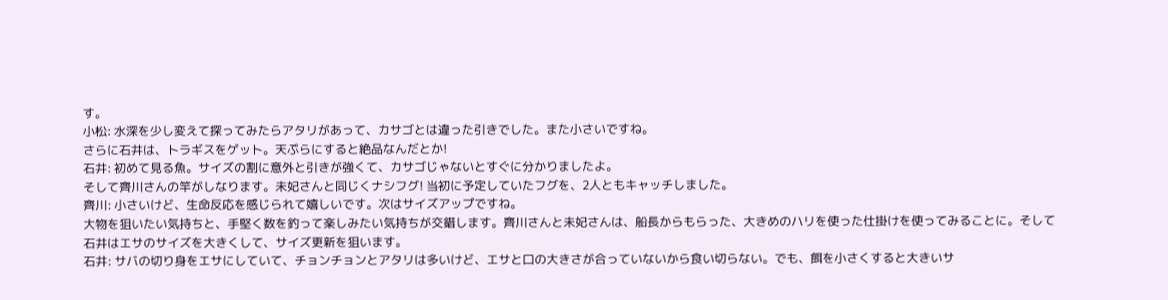す。
小松: 水深を少し変えて探ってみたらアタリがあって、カサゴとは違った引きでした。また小さいですね。
さらに石井は、トラギスをゲット。天ぷらにすると絶品なんだとか!
石井: 初めて見る魚。サイズの割に意外と引きが強くて、カサゴじゃないとすぐに分かりましたよ。
そして齊川さんの竿がしなります。未妃さんと同じくナシフグ! 当初に予定していたフグを、2人ともキャッチしました。
齊川: 小さいけど、生命反応を感じられて嬉しいです。次はサイズアップですね。
大物を狙いたい気持ちと、手堅く数を釣って楽しみたい気持ちが交錯します。齊川さんと未妃さんは、船長からもらった、大きめのハリを使った仕掛けを使ってみることに。そして石井はエサのサイズを大きくして、サイズ更新を狙います。
石井: サバの切り身をエサにしていて、チョンチョンとアタリは多いけど、エサと口の大きさが合っていないから食い切らない。でも、餌を小さくすると大きいサ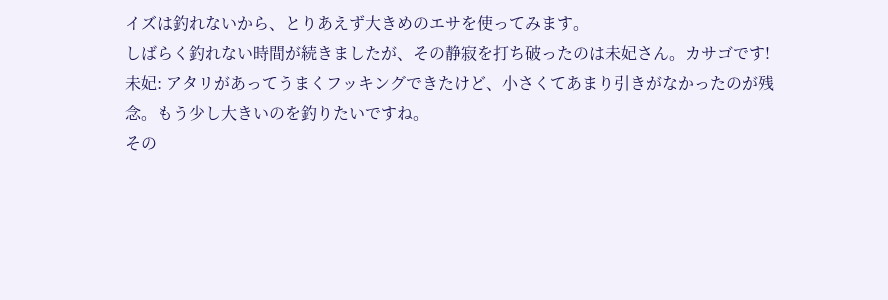イズは釣れないから、とりあえず大きめのエサを使ってみます。
しばらく釣れない時間が続きましたが、その静寂を打ち破ったのは未妃さん。カサゴです!
未妃: アタリがあってうまくフッキングできたけど、小さくてあまり引きがなかったのが残念。もう少し大きいのを釣りたいですね。
その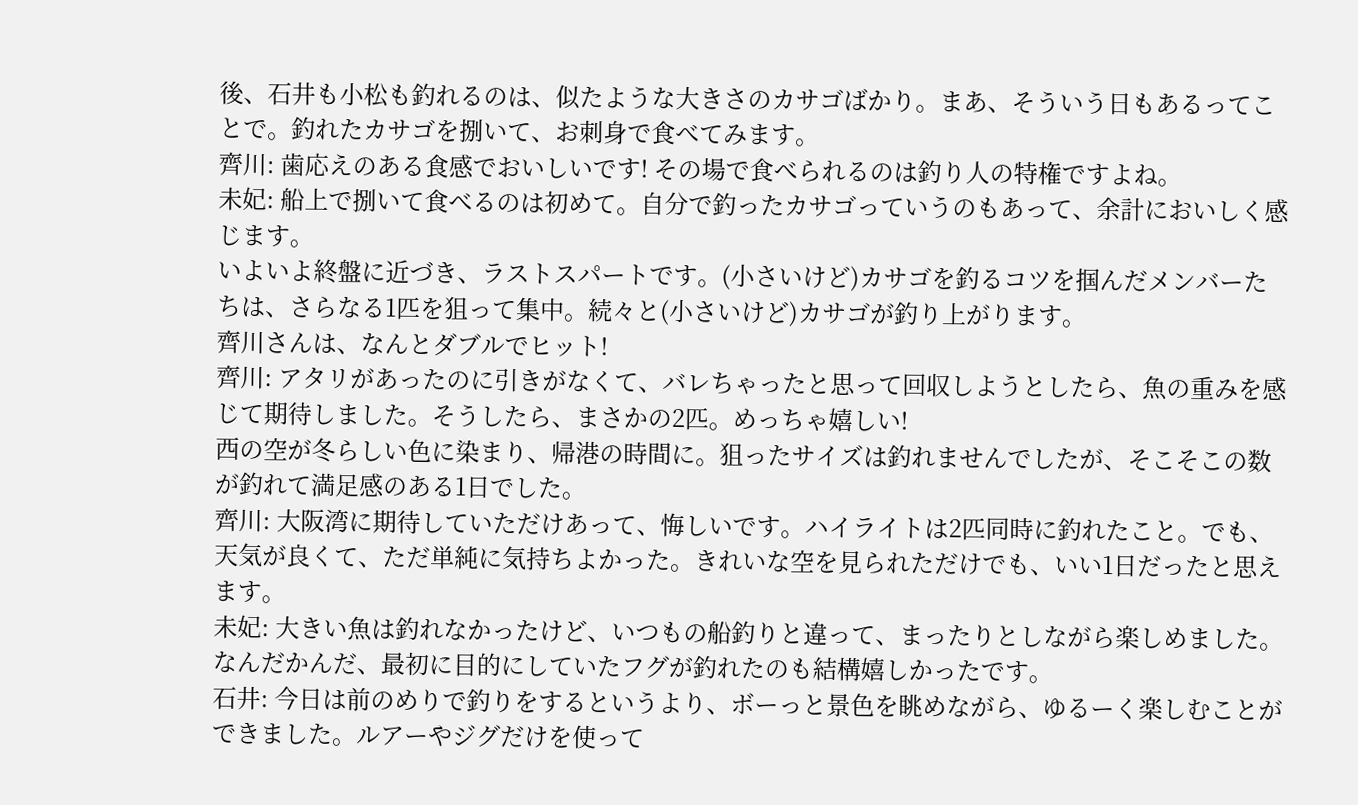後、石井も小松も釣れるのは、似たような大きさのカサゴばかり。まあ、そういう日もあるってことで。釣れたカサゴを捌いて、お刺身で食べてみます。
齊川: 歯応えのある食感でおいしいです! その場で食べられるのは釣り人の特権ですよね。
未妃: 船上で捌いて食べるのは初めて。自分で釣ったカサゴっていうのもあって、余計においしく感じます。
いよいよ終盤に近づき、ラストスパートです。(小さいけど)カサゴを釣るコツを掴んだメンバーたちは、さらなる1匹を狙って集中。続々と(小さいけど)カサゴが釣り上がります。
齊川さんは、なんとダブルでヒット!
齊川: アタリがあったのに引きがなくて、バレちゃったと思って回収しようとしたら、魚の重みを感じて期待しました。そうしたら、まさかの2匹。めっちゃ嬉しい!
西の空が冬らしい色に染まり、帰港の時間に。狙ったサイズは釣れませんでしたが、そこそこの数が釣れて満足感のある1日でした。
齊川: 大阪湾に期待していただけあって、悔しいです。ハイライトは2匹同時に釣れたこと。でも、天気が良くて、ただ単純に気持ちよかった。きれいな空を見られただけでも、いい1日だったと思えます。
未妃: 大きい魚は釣れなかったけど、いつもの船釣りと違って、まったりとしながら楽しめました。なんだかんだ、最初に目的にしていたフグが釣れたのも結構嬉しかったです。
石井: 今日は前のめりで釣りをするというより、ボーっと景色を眺めながら、ゆるーく楽しむことができました。ルアーやジグだけを使って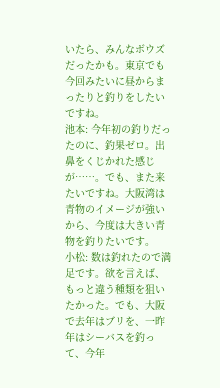いたら、みんなボウズだったかも。東京でも今回みたいに昼からまったりと釣りをしたいですね。
池本: 今年初の釣りだったのに、釣果ゼロ。出鼻をくじかれた感じが……。でも、また来たいですね。大阪湾は青物のイメージが強いから、今度は大きい青物を釣りたいです。
小松: 数は釣れたので満足です。欲を言えば、もっと違う種類を狙いたかった。でも、大阪で去年はブリを、一昨年はシーバスを釣って、今年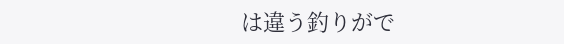は違う釣りがで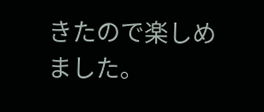きたので楽しめました。